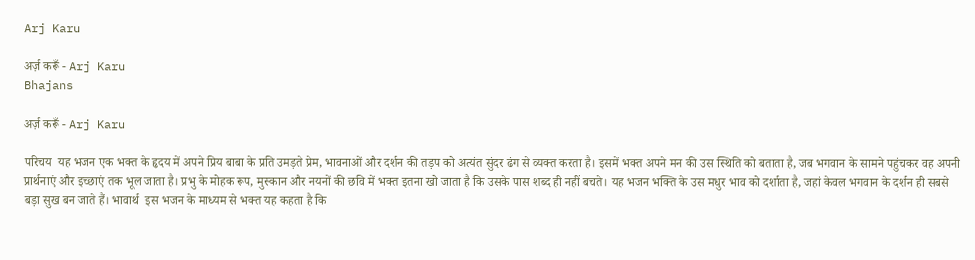Arj Karu

अर्ज़ करूँ - Arj Karu
Bhajans

अर्ज़ करूँ - Arj Karu

परिचय  यह भजन एक भक्त के हृदय में अपने प्रिय बाबा के प्रति उमड़ते प्रेम, भावनाओं और दर्शन की तड़प को अत्यंत सुंदर ढंग से व्यक्त करता है। इसमें भक्त अपने मन की उस स्थिति को बताता है, जब भगवान के सामने पहुंचकर वह अपनी प्रार्थनाएं और इच्छाएं तक भूल जाता है। प्रभु के मोहक रूप, मुस्कान और नयनों की छवि में भक्त इतना खो जाता है कि उसके पास शब्द ही नहीं बचते। यह भजन भक्ति के उस मधुर भाव को दर्शाता है, जहां केवल भगवान के दर्शन ही सबसे बड़ा सुख बन जाते हैं। भावार्थ  इस भजन के माध्यम से भक्त यह कहता है कि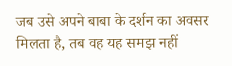जब उसे अपने बाबा के दर्शन का अवसर मिलता है, तब वह यह समझ नहीं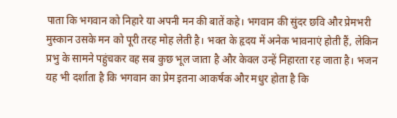पाता कि भगवान को निहारे या अपनी मन की बातें कहे। भगवान की सुंदर छवि और प्रेमभरी मुस्कान उसके मन को पूरी तरह मोह लेती है। भक्त के हृदय में अनेक भावनाएं होती हैं, लेकिन प्रभु के सामने पहुंचकर वह सब कुछ भूल जाता है और केवल उन्हें निहारता रह जाता है। भजन यह भी दर्शाता है कि भगवान का प्रेम इतना आकर्षक और मधुर होता है कि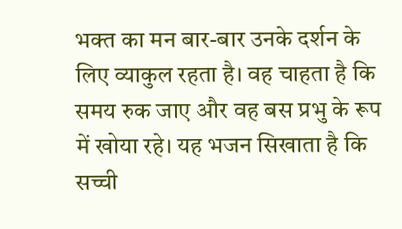भक्त का मन बार-बार उनके दर्शन के लिए व्याकुल रहता है। वह चाहता है कि समय रुक जाए और वह बस प्रभु के रूप में खोया रहे। यह भजन सिखाता है कि सच्ची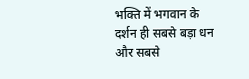भक्ति में भगवान के दर्शन ही सबसे बड़ा धन और सबसे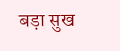बड़ा सुख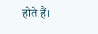होते हैं।